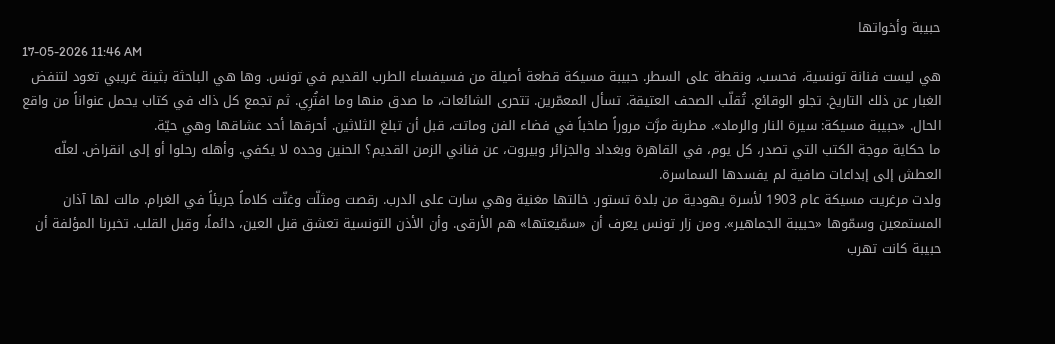حبيبة وأخواتها
17-05-2026 11:46 AM
هي ليست فنانة تونسية، فحسب، ونقطة على السطر. حبيبة مسيكة قطعة أصيلة من فسيفساء الطرب القديم في تونس. وها هي الباحثة بثينة غريبي تعود لتنفض الغبار عن ذلك التاريخ. تجلو الوقائع. تُقلّب الصحف العتيقة. تسأل المعمّرين. تتحرى الشائعات، ما صدق منها وما افتُرِي. ثم تجمع كل ذاك في كتاب يحمل عنواناً من واقع الحال. «حبيبة مسيكة: سيرة النار والرماد». مطربة مرَّت مروراً صاخباً في فضاء الفن وماتت، قبل أن تبلغ الثلاثين. أحرقها أحد عشاقها وهي حيّة.
ما حكاية موجة الكتب التي تصدر، كل يوم، في القاهرة وبغداد والجزائر وبيروت، عن فناني الزمن القديم؟ الحنين وحده لا يكفي. وأهله رحلوا أو إلى انقراض. لعلّه العطش إلى إبداعات صافية لم يفسدها السماسرة.
ولدت مرغريت مسيكة عام 1903 لأسرة يهودية من بلدة تستور. خالتها مغنية وهي سارت على الدرب. رقصت ومثلّت وغنّت كلاماً جريئاً في الغرام. مالت لها آذان المستمعين وسمّوها «حبيبة الجماهير». ومن زار تونس يعرف أن «سمّيعتها» هم الأرقى. وأن الأذن التونسية تعشق قبل العين، دائماً، وقبل القلب. تخبرنا المؤلفة أن حبيبة كانت تهرب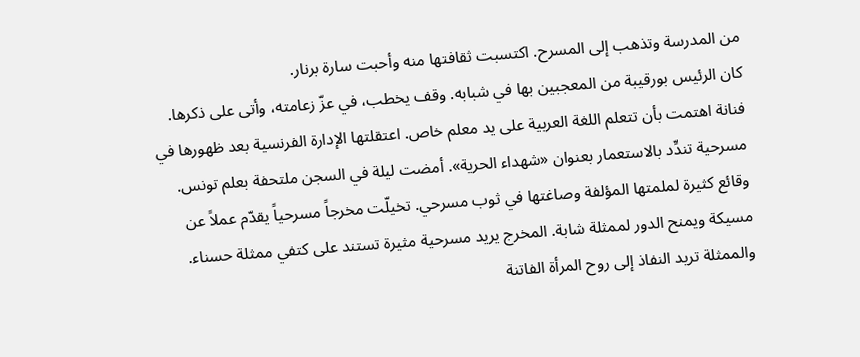من المدرسة وتذهب إلى المسرح. اكتسبت ثقافتها منه وأحبت سارة برنار.
كان الرئيس بورقيبة من المعجبين بها في شبابه. وقف يخطب، في عزّ زعامته، وأتى على ذكرها. فنانة اهتمت بأن تتعلم اللغة العربية على يد معلم خاص. اعتقلتها الإدارة الفرنسية بعد ظهورها في مسرحية تندِّد بالاستعمار بعنوان «شهداء الحرية». أمضت ليلة في السجن ملتحفة بعلم تونس.
وقائع كثيرة لملمتها المؤلفة وصاغتها في ثوب مسرحي. تخيلّت مخرجاً مسرحياً يقدّم عملاً عن مسيكة ويمنح الدور لممثلة شابة. المخرج يريد مسرحية مثيرة تستند على كتفي ممثلة حسناء. والممثلة تريد النفاذ إلى روح المرأة الفاتنة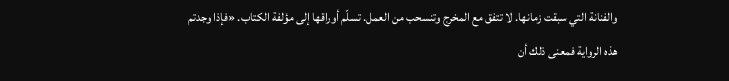والفنانة التي سبقت زمانها. لا تتفق مع المخرج وتنسحب من العمل. تسلّم أوراقها إلى مؤلفة الكتاب. «فإذا وجدتم هذه الرواية فمعنى ذلك أن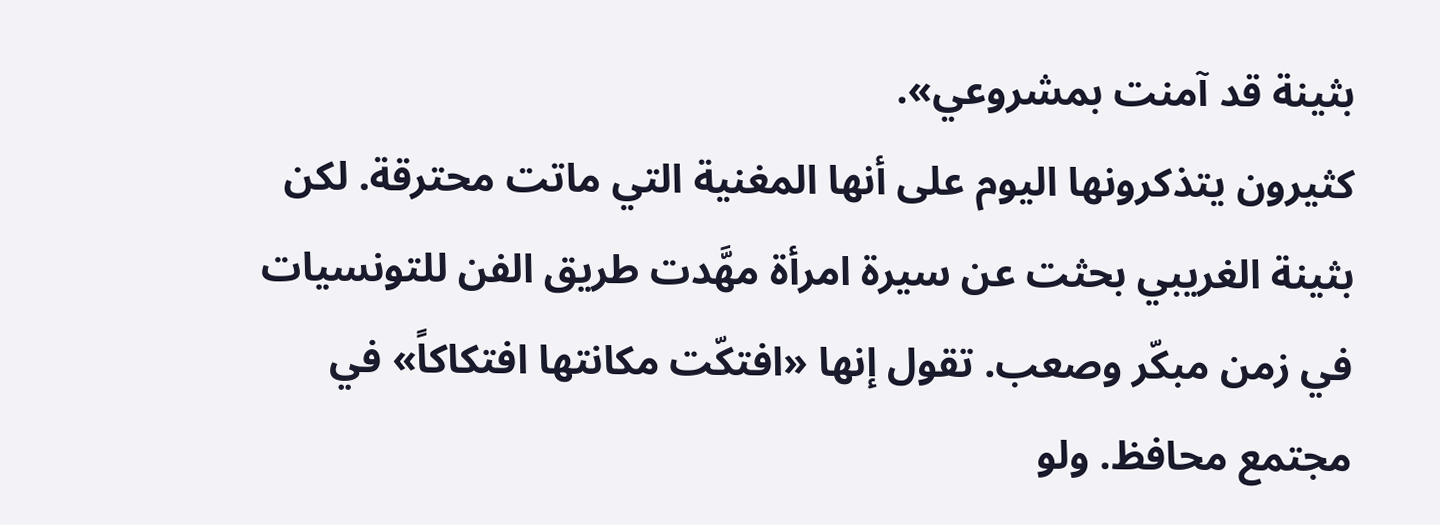بثينة قد آمنت بمشروعي».
كثيرون يتذكرونها اليوم على أنها المغنية التي ماتت محترقة. لكن بثينة الغريبي بحثت عن سيرة امرأة مهَّدت طريق الفن للتونسيات في زمن مبكّر وصعب. تقول إنها «افتكّت مكانتها افتكاكاً» في مجتمع محافظ. ولو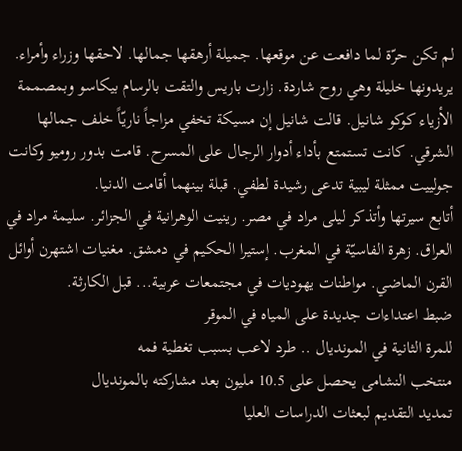لم تكن حرّة لما دافعت عن موقعها. جميلة أرهقها جمالها. لاحقها وزراء وأمراء. يريدونها خليلة وهي روح شاردة. زارت باريس والتقت بالرسام بيكاسو وبمصممة الأزياء كوكو شانيل. قالت شانيل إن مسيكة تخفي مزاجاً ناريّاً خلف جمالها الشرقي. كانت تستمتع بأداء أدوار الرجال على المسرح. قامت بدور روميو وكانت جولييت ممثلة ليبية تدعى رشيدة لطفي. قبلة بينهما أقامت الدنيا.
أتابع سيرتها وأتذكر ليلى مراد في مصر. رينيت الوهرانية في الجزائر. سليمة مراد في العراق. زهرة الفاسيّة في المغرب. إستيرا الحكيم في دمشق. مغنيات اشتهرن أوائل القرن الماضي. مواطنات يهوديات في مجتمعات عربية... قبل الكارثة.
ضبط اعتداءات جديدة على المياه في الموقر
للمرة الثانية في المونديال .. طرد لاعب بسبب تغطية فمه
منتخب النشامى يحصل على 10.5 مليون بعد مشاركته بالمونديال
تمديد التقديم لبعثات الدراسات العليا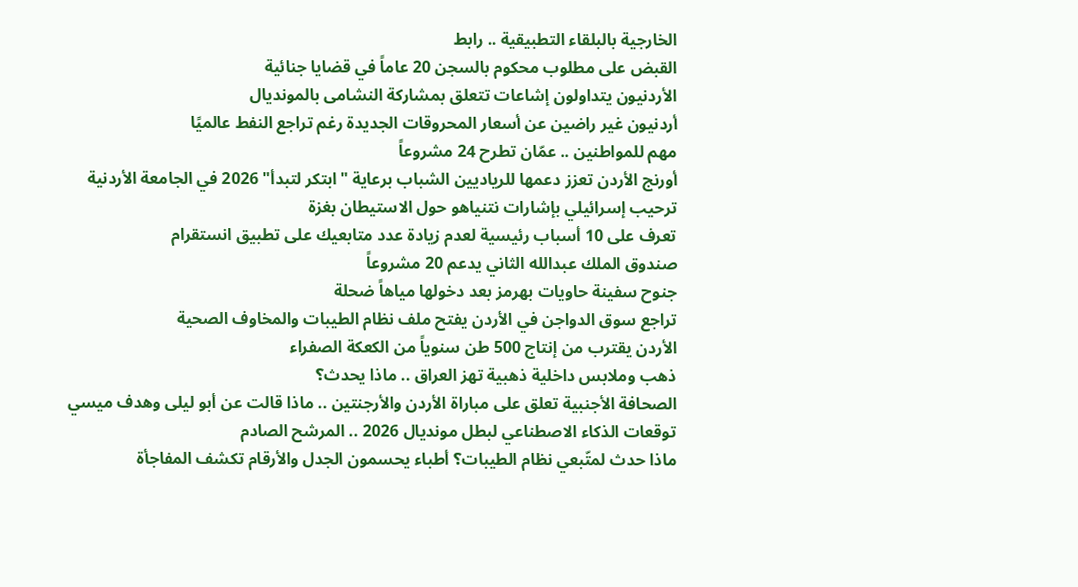الخارجية بالبلقاء التطبيقية .. رابط
القبض على مطلوب محكوم بالسجن 20 عاماً في قضايا جنائية
الأردنيون يتداولون إشاعات تتعلق بمشاركة النشامى بالمونديال
أردنيون غير راضين عن أسعار المحروقات الجديدة رغم تراجع النفط عالميًا
مهم للمواطنين .. عمّان تطرح 24 مشروعاً
أورنج الأردن تعزز دعمها للرياديين الشباب برعاية "ابتكر لتبدأ" 2026 في الجامعة الأردنية
ترحيب إسرائيلي بإشارات نتنياهو حول الاستيطان بغزة
تعرف على 10 أسباب رئيسية لعدم زيادة عدد متابعيك على تطبيق انستقرام
صندوق الملك عبدالله الثاني يدعم 20 مشروعاً
جنوح سفينة حاويات بهرمز بعد دخولها مياهاً ضحلة
تراجع سوق الدواجن في الأردن يفتح ملف نظام الطيبات والمخاوف الصحية
الأردن يقترب من إنتاج 500 طن سنوياً من الكعكة الصفراء
ذهب وملابس داخلية ذهبية تهز العراق .. ماذا يحدث؟
الصحافة الأجنبية تعلق على مباراة الأردن والأرجنتين .. ماذا قالت عن أبو ليلى وهدف ميسي
توقعات الذكاء الاصطناعي لبطل مونديال 2026 .. المرشح الصادم
ماذا حدث لمتّبعي نظام الطيبات؟ أطباء يحسمون الجدل والأرقام تكشف المفاجأة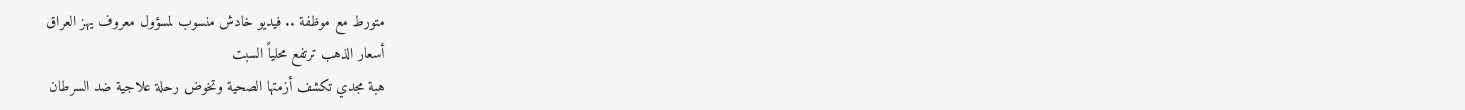متورط مع موظفة .. فيديو خادش منسوب لمسؤول معروف يهز العراق
أسعار الذهب ترتفع محلياً السبت
هبة مجدي تكشف أزمتها الصحية وتخوض رحلة علاجية ضد السرطان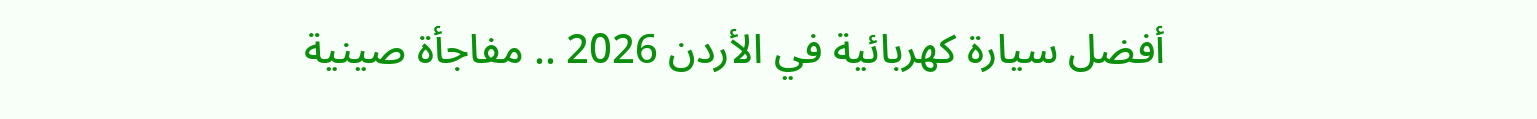أفضل سيارة كهربائية في الأردن 2026 .. مفاجأة صينية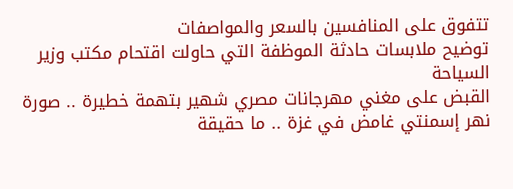تتفوق على المنافسين بالسعر والمواصفات
توضيح ملابسات حادثة الموظفة التي حاولت اقتحام مكتب وزير السياحة
القبض على مغني مهرجانات مصري شهير بتهمة خطيرة .. صورة
نهر إسمنتي غامض في غزة .. ما حقيقة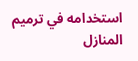استخدامه في ترميم المنازل